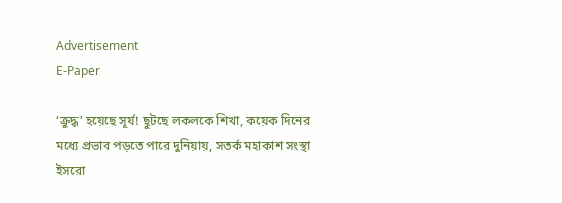Advertisement
E-Paper

‘ক্রুদ্ধ’ হয়েছে সূর্য! ছুটছে লকলকে শিখা, কয়েক দিনের মধ্যে প্রভাব পড়তে পারে দুনিয়ায়, সতর্ক মহাকাশ সংস্থা ইসরো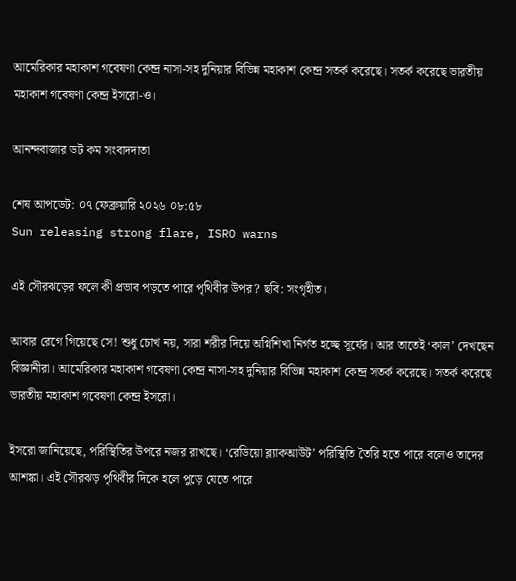আমেরিকার মহাকাশ গবেষণা কেন্দ্র নাসা-সহ দুনিয়ার বিভিন্ন মহাকাশ কেন্দ্র সতর্ক করেছে। সতর্ক করেছে ভারতীয় মহাকাশ গবেষণা কেন্দ্র ইসরো-ও।

আনন্দবাজার ডট কম সংবাদদাতা

শেষ আপডেট: ০৭ ফেব্রুয়ারি ২০২৬ ০৮:৫৮
Sun releasing strong flare, ISRO warns

এই সৌরঝড়ের ফলে কী প্রভাব পড়তে পারে পৃথিবীর উপর? ছবি: সংগৃহীত।

আবার রেগে গিয়েছে সে! শুধু চোখ নয়, সারা শরীর দিয়ে অগ্নিশিখা নির্গত হচ্ছে সূর্যের। আর তাতেই ‘কাল’ দেখছেন বিজ্ঞানীরা। আমেরিকার মহাকাশ গবেষণা কেন্দ্র নাসা-সহ দুনিয়ার বিভিন্ন মহাকাশ কেন্দ্র সতর্ক করেছে। সতর্ক করেছে ভারতীয় মহাকাশ গবেষণা কেন্দ্র ইসরো।

ইসরো জানিয়েছে, পরিস্থিতির উপরে নজর রাখছে। ‘রেডিয়ো ব্ল্যাকআউট’ পরিস্থিতি তৈরি হতে পারে বলেও তাদের আশঙ্কা। এই সৌরঝড় পৃথিবীর দিকে হলে পুড়ে যেতে পারে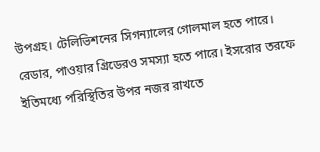উপগ্রহ। টেলিভিশনের সিগন্যালের গোলমাল হতে পারে। রেডার, পাওয়ার গ্রিডেরও সমস্যা হতে পারে। ইসরোর তরফে ইতিমধ্যে পরিস্থিতির উপর নজর রাখতে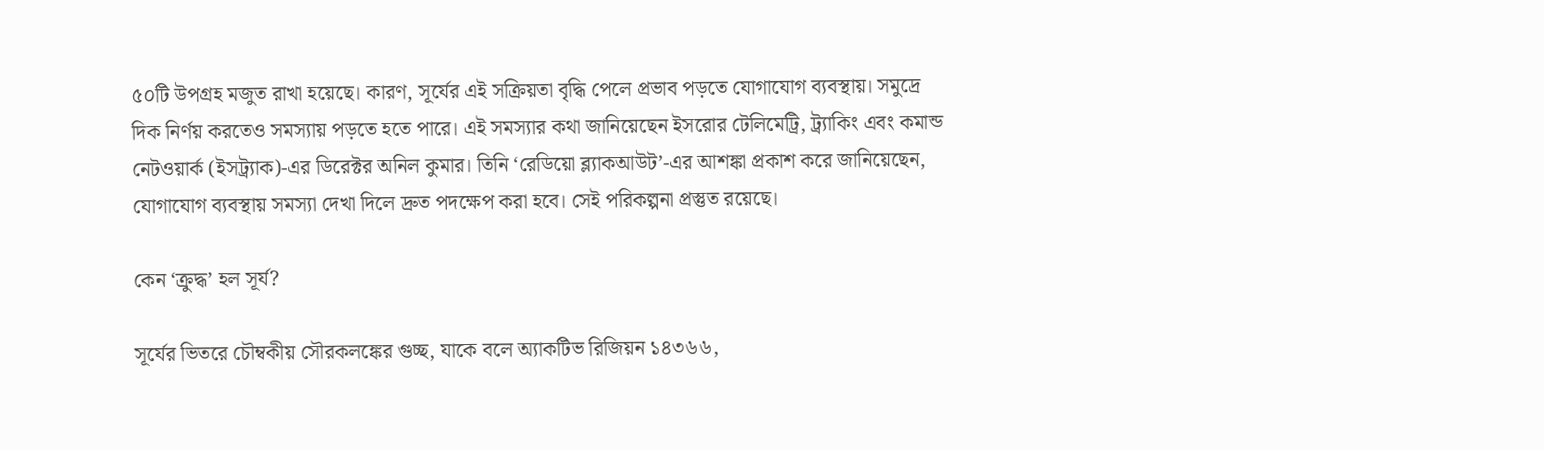৫০টি উপগ্রহ মজুত রাখা হয়েছে। কারণ, সূর্যের এই সক্রিয়তা বৃদ্ধি পেলে প্রভাব পড়তে যোগাযোগ ব্যবস্থায়। সমুদ্রে দিক নির্ণয় করতেও সমস্যায় পড়তে হতে পারে। এই সমস্যার কথা জানিয়েছেন ইসরোর টেলিমেট্রি, ট্র্যাকিং এবং কমান্ড নেটওয়ার্ক (ইসট্র্যাক)-এর ডিরেক্টর অনিল কুমার। তিনি ‘রেডিয়ো ব্ল্যাকআউট’-এর আশঙ্কা প্রকাশ করে জানিয়েছেন, যোগাযোগ ব্যবস্থায় সমস্যা দেখা দিলে দ্রুত পদক্ষেপ করা হবে। সেই পরিকল্পনা প্রস্তুত রয়েছে।

কেন ‘ক্রুদ্ধ’ হল সূর্য?

সূর্যের ভিতরে চৌম্বকীয় সৌরকলঙ্কের গুচ্ছ, যাকে বলে অ্যাকটিভ রিজিয়ন ১৪৩৬৬,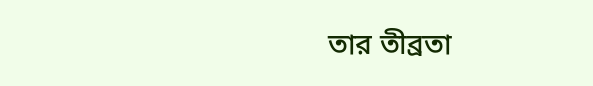তার তীব্রতা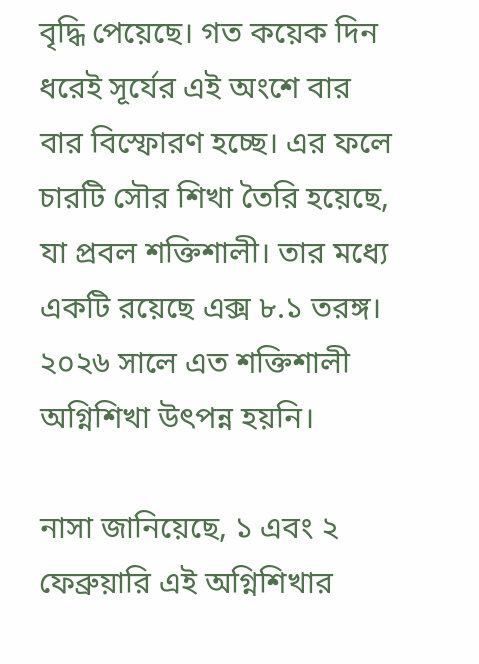বৃদ্ধি পেয়েছে। গত কয়েক দিন ধরেই সূর্যের এই অংশে বার বার বিস্ফোরণ হচ্ছে। এর ফলে চারটি সৌর শিখা তৈরি হয়েছে, যা প্রবল শক্তিশালী। তার মধ্যে একটি রয়েছে এক্স ৮.১ তরঙ্গ। ২০২৬ সালে এত শক্তিশালী অগ্নিশিখা উৎপন্ন হয়নি।

নাসা জানিয়েছে, ১ এবং ২ ফেব্রুয়ারি এই অগ্নিশিখার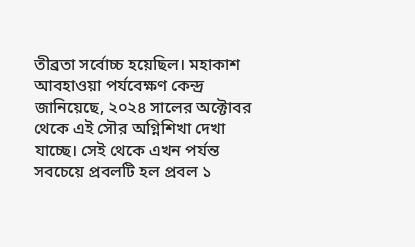তীব্রতা সর্বোচ্চ হয়েছিল। মহাকাশ আবহাওয়া পর্যবেক্ষণ কেন্দ্র জানিয়েছে, ২০২৪ সালের অক্টোবর থেকে এই সৌর অগ্নিশিখা দেখা যাচ্ছে। সেই থেকে এখন পর্যন্ত সবচেয়ে প্রবলটি হল প্রবল ১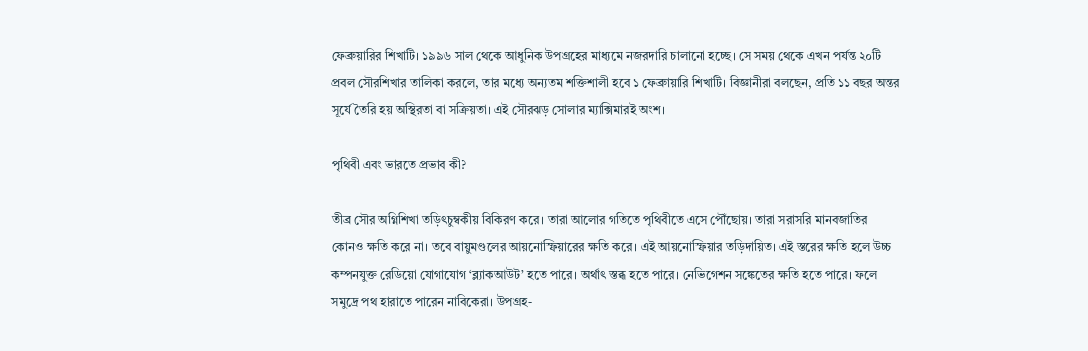ফেব্রুয়ারির শিখাটি। ১৯৯৬ সাল থেকে আধুনিক উপগ্রহের মাধ্যমে নজরদারি চালানো হচ্ছে। সে সময় থেকে এখন পর্যন্ত ২০টি প্রবল সৌরশিখার তালিকা করলে, তার মধ্যে অন্যতম শক্তিশালী হবে ১ ফেব্রুায়ারি শিখাটি। বিজ্ঞানীরা বলছেন, প্রতি ১১ বছর অন্তর সূর্যে তৈরি হয় অস্থিরতা বা সক্রিয়তা। এই সৌরঝড় সোলার ম্যাক্সিমারই অংশ।

পৃথিবী এবং ভারতে প্রভাব কী?

তীব্র সৌর অগ্নিশিখা তড়িৎচুম্বকীয় বিকিরণ করে। তারা আলোর গতিতে পৃথিবীতে এসে পৌঁছোয়। তারা সরাসরি মানবজাতির কোনও ক্ষতি করে না। তবে বায়ুমণ্ডলের আয়নোস্ফিয়ারের ক্ষতি করে। এই আয়নোস্ফিয়ার তড়িদায়িত। এই স্তরের ক্ষতি হলে উচ্চ কম্পনযুক্ত রেডিয়ো যোগাযোগ ‘ব্ল্যাকআউট’ হতে পারে। অর্থাৎ স্তব্ধ হতে পারে। নেভিগেশন সঙ্কেতের ক্ষতি হতে পারে। ফলে সমুদ্রে পথ হারাতে পারেন নাবিকেরা। উপগ্রহ-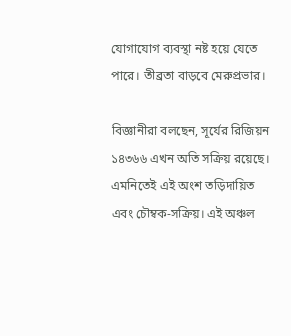যোগাযোগ ব্যবস্থা নষ্ট হয়ে যেতে পারে। তীব্রতা বাড়বে মেরুপ্রভার।

বিজ্ঞানীরা বলছেন, সূর্যের রিজিয়ন ১৪৩৬৬ এখন অতি সক্রিয় রয়েছে। এমনিতেই এই অংশ তড়িদায়িত এবং চৌম্বক-সক্রিয়। এই অঞ্চল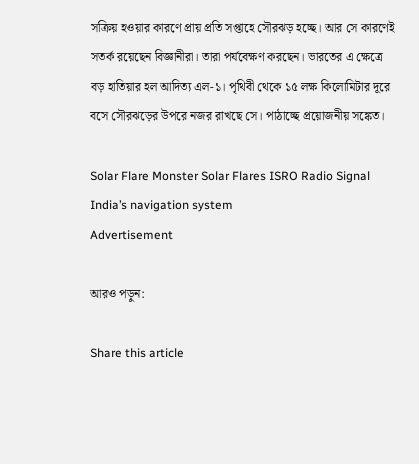সক্রিয় হওয়ার কারণে প্রায় প্রতি সপ্তাহে সৌরঝড় হচ্ছে। আর সে কারণেই সতর্ক রয়েছেন বিজ্ঞানীরা। তারা পর্যবেক্ষণ করছেন। ভারতের এ ক্ষেত্রে বড় হাতিয়ার হল আদিত্য এল-১। পৃথিবী থেকে ১৫ লক্ষ কিলোমিটার দূরে বসে সৌরঝড়ের উপরে নজর রাখছে সে। পাঠাচ্ছে প্রয়োজনীয় সঙ্কেত।

Solar Flare Monster Solar Flares ISRO Radio Signal India’s navigation system
Advertisement

আরও পড়ুন:

Share this article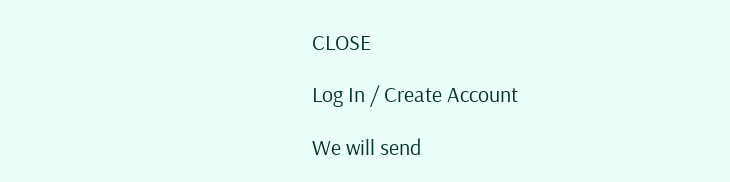CLOSE

Log In / Create Account

We will send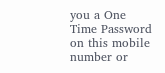you a One Time Password on this mobile number or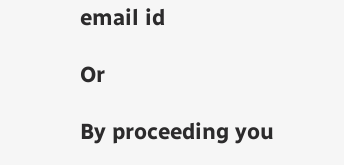email id

Or

By proceeding you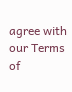agree with our Terms of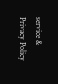service & Privacy Policy